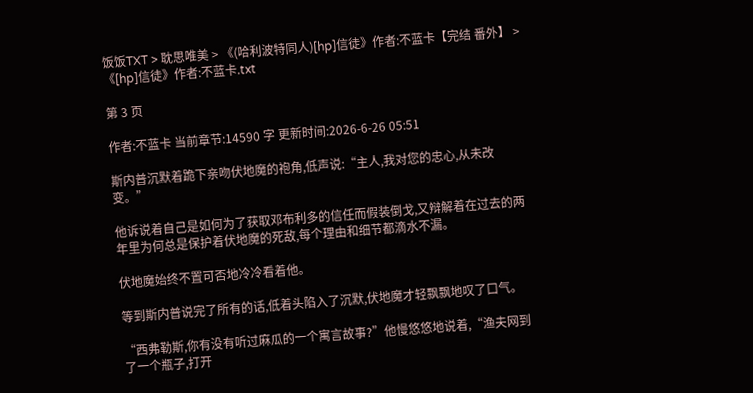饭饭TXT > 耽思唯美 > 《(哈利波特同人)[hp]信徒》作者:不蓝卡【完结 番外】 > 《[hp]信徒》作者:不蓝卡.txt

第 3 页

作者:不蓝卡 当前章节:14590 字 更新时间:2026-6-26 05:51

斯内普沉默着跪下亲吻伏地魔的袍角,低声说:“主人,我对您的忠心,从未改变。”

他诉说着自己是如何为了获取邓布利多的信任而假装倒戈,又辩解着在过去的两年里为何总是保护着伏地魔的死敌,每个理由和细节都滴水不漏。

伏地魔始终不置可否地冷冷看着他。

等到斯内普说完了所有的话,低着头陷入了沉默,伏地魔才轻飘飘地叹了口气。

“西弗勒斯,你有没有听过麻瓜的一个寓言故事?”他慢悠悠地说着,“渔夫网到了一个瓶子,打开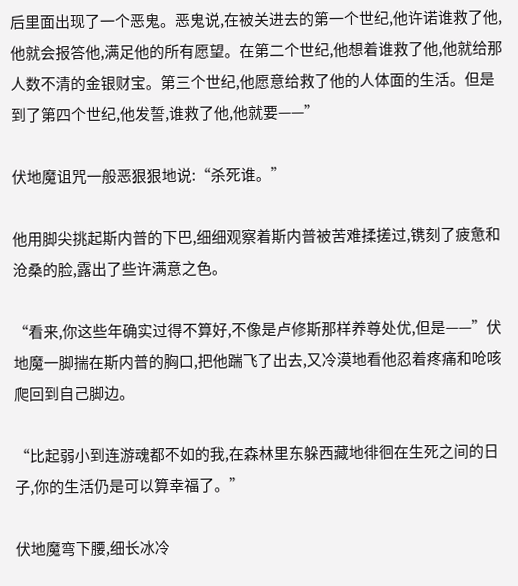后里面出现了一个恶鬼。恶鬼说,在被关进去的第一个世纪,他许诺谁救了他,他就会报答他,满足他的所有愿望。在第二个世纪,他想着谁救了他,他就给那人数不清的金银财宝。第三个世纪,他愿意给救了他的人体面的生活。但是到了第四个世纪,他发誓,谁救了他,他就要——”

伏地魔诅咒一般恶狠狠地说:“杀死谁。”

他用脚尖挑起斯内普的下巴,细细观察着斯内普被苦难揉搓过,镌刻了疲惫和沧桑的脸,露出了些许满意之色。

“看来,你这些年确实过得不算好,不像是卢修斯那样养尊处优,但是——”伏地魔一脚揣在斯内普的胸口,把他踹飞了出去,又冷漠地看他忍着疼痛和呛咳爬回到自己脚边。

“比起弱小到连游魂都不如的我,在森林里东躲西藏地徘徊在生死之间的日子,你的生活仍是可以算幸福了。”

伏地魔弯下腰,细长冰冷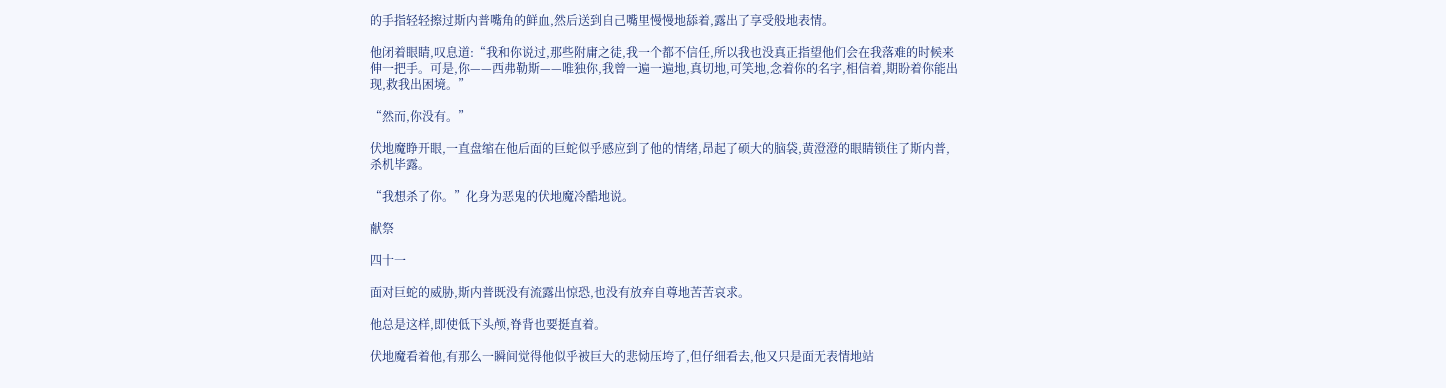的手指轻轻擦过斯内普嘴角的鲜血,然后送到自己嘴里慢慢地舔着,露出了享受般地表情。

他闭着眼睛,叹息道:“我和你说过,那些附庸之徒,我一个都不信任,所以我也没真正指望他们会在我落难的时候来伸一把手。可是,你——西弗勒斯——唯独你,我曾一遍一遍地,真切地,可笑地,念着你的名字,相信着,期盼着你能出现,救我出困境。”

“然而,你没有。”

伏地魔睁开眼,一直盘缩在他后面的巨蛇似乎感应到了他的情绪,昂起了硕大的脑袋,黄澄澄的眼睛锁住了斯内普,杀机毕露。

“我想杀了你。”化身为恶鬼的伏地魔冷酷地说。

献祭

四十一

面对巨蛇的威胁,斯内普既没有流露出惊恐,也没有放弃自尊地苦苦哀求。

他总是这样,即使低下头颅,脊背也要挺直着。

伏地魔看着他,有那么一瞬间觉得他似乎被巨大的悲恸压垮了,但仔细看去,他又只是面无表情地站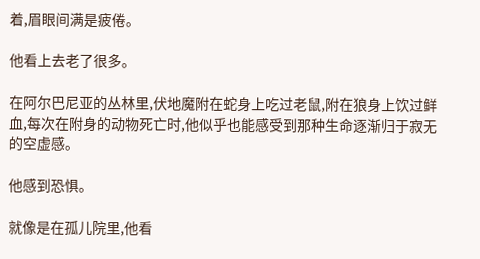着,眉眼间满是疲倦。

他看上去老了很多。

在阿尔巴尼亚的丛林里,伏地魔附在蛇身上吃过老鼠,附在狼身上饮过鲜血,每次在附身的动物死亡时,他似乎也能感受到那种生命逐渐归于寂无的空虚感。

他感到恐惧。

就像是在孤儿院里,他看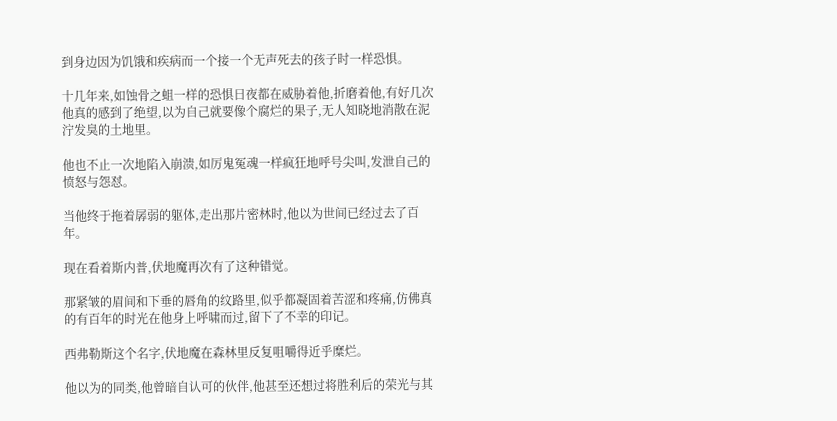到身边因为饥饿和疾病而一个接一个无声死去的孩子时一样恐惧。

十几年来,如蚀骨之蛆一样的恐惧日夜都在威胁着他,折磨着他,有好几次他真的感到了绝望,以为自己就要像个腐烂的果子,无人知晓地消散在泥泞发臭的土地里。

他也不止一次地陷入崩溃,如厉鬼冤魂一样疯狂地呼号尖叫,发泄自己的愤怒与怨怼。

当他终于拖着孱弱的躯体,走出那片密林时,他以为世间已经过去了百年。

现在看着斯内普,伏地魔再次有了这种错觉。

那紧皱的眉间和下垂的唇角的纹路里,似乎都凝固着苦涩和疼痛,仿佛真的有百年的时光在他身上呼啸而过,留下了不幸的印记。

西弗勒斯这个名字,伏地魔在森林里反复咀嚼得近乎糜烂。

他以为的同类,他曾暗自认可的伙伴,他甚至还想过将胜利后的荣光与其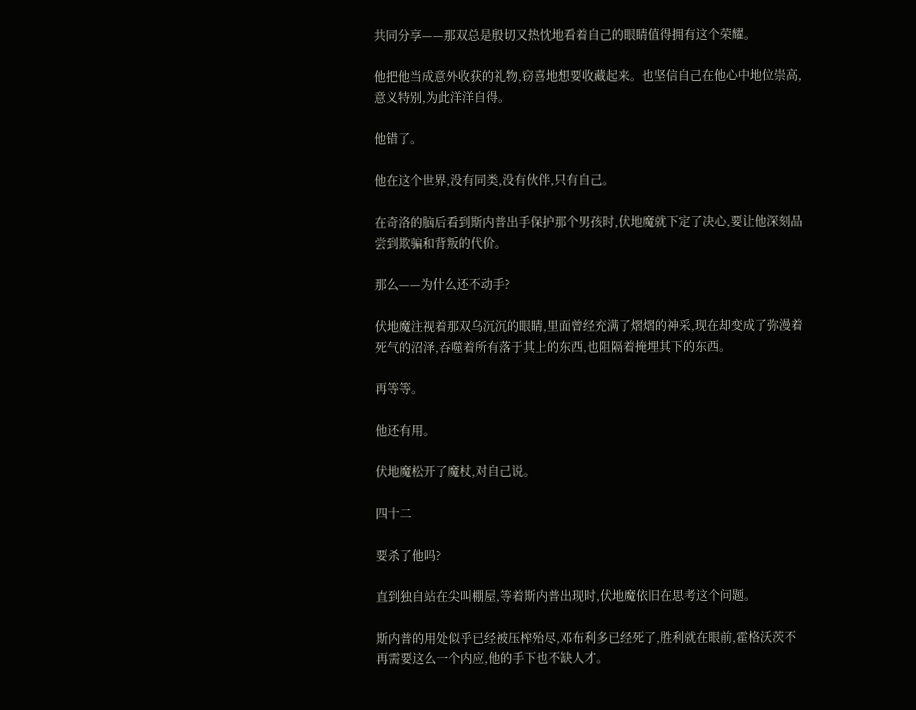共同分享——那双总是殷切又热忱地看着自己的眼睛值得拥有这个荣耀。

他把他当成意外收获的礼物,窃喜地想要收藏起来。也坚信自己在他心中地位崇高,意义特别,为此洋洋自得。

他错了。

他在这个世界,没有同类,没有伙伴,只有自己。

在奇洛的脑后看到斯内普出手保护那个男孩时,伏地魔就下定了决心,要让他深刻品尝到欺骗和背叛的代价。

那么——为什么还不动手?

伏地魔注视着那双乌沉沉的眼睛,里面曾经充满了熠熠的神采,现在却变成了弥漫着死气的沼泽,吞噬着所有落于其上的东西,也阻隔着掩埋其下的东西。

再等等。

他还有用。

伏地魔松开了魔杖,对自己说。

四十二

要杀了他吗?

直到独自站在尖叫棚屋,等着斯内普出现时,伏地魔依旧在思考这个问题。

斯内普的用处似乎已经被压榨殆尽,邓布利多已经死了,胜利就在眼前,霍格沃茨不再需要这么一个内应,他的手下也不缺人才。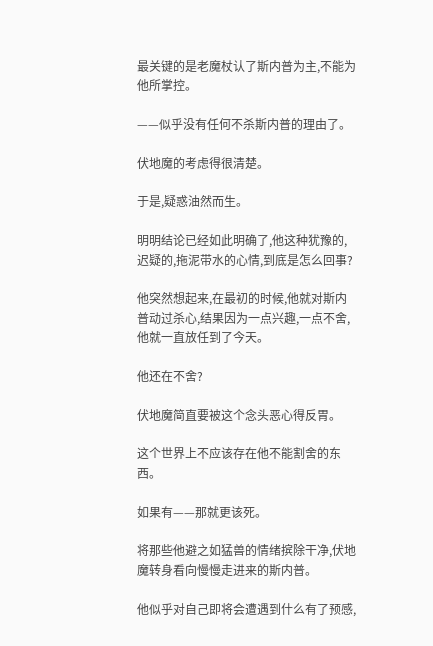最关键的是老魔杖认了斯内普为主,不能为他所掌控。

——似乎没有任何不杀斯内普的理由了。

伏地魔的考虑得很清楚。

于是,疑惑油然而生。

明明结论已经如此明确了,他这种犹豫的,迟疑的,拖泥带水的心情,到底是怎么回事?

他突然想起来,在最初的时候,他就对斯内普动过杀心,结果因为一点兴趣,一点不舍,他就一直放任到了今天。

他还在不舍?

伏地魔简直要被这个念头恶心得反胃。

这个世界上不应该存在他不能割舍的东西。

如果有——那就更该死。

将那些他避之如猛兽的情绪摈除干净,伏地魔转身看向慢慢走进来的斯内普。

他似乎对自己即将会遭遇到什么有了预感,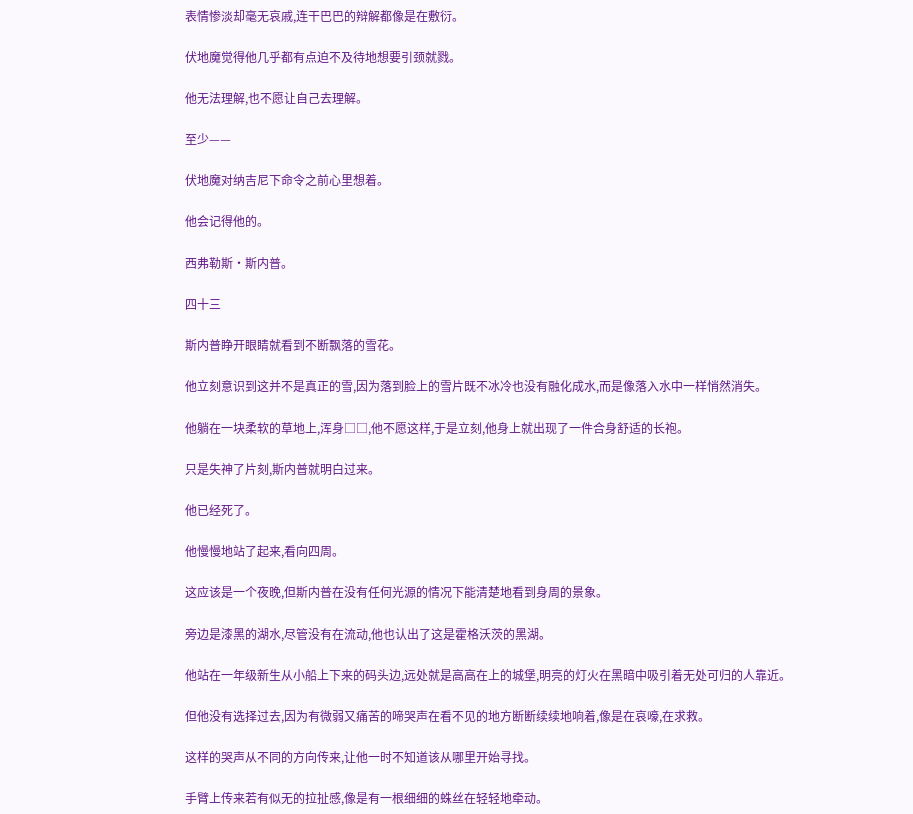表情惨淡却毫无哀戚,连干巴巴的辩解都像是在敷衍。

伏地魔觉得他几乎都有点迫不及待地想要引颈就戮。

他无法理解,也不愿让自己去理解。

至少——

伏地魔对纳吉尼下命令之前心里想着。

他会记得他的。

西弗勒斯·斯内普。

四十三

斯内普睁开眼睛就看到不断飘落的雪花。

他立刻意识到这并不是真正的雪,因为落到脸上的雪片既不冰冷也没有融化成水,而是像落入水中一样悄然消失。

他躺在一块柔软的草地上,浑身□□,他不愿这样,于是立刻,他身上就出现了一件合身舒适的长袍。

只是失神了片刻,斯内普就明白过来。

他已经死了。

他慢慢地站了起来,看向四周。

这应该是一个夜晚,但斯内普在没有任何光源的情况下能清楚地看到身周的景象。

旁边是漆黑的湖水,尽管没有在流动,他也认出了这是霍格沃茨的黑湖。

他站在一年级新生从小船上下来的码头边,远处就是高高在上的城堡,明亮的灯火在黑暗中吸引着无处可归的人靠近。

但他没有选择过去,因为有微弱又痛苦的啼哭声在看不见的地方断断续续地响着,像是在哀嚎,在求救。

这样的哭声从不同的方向传来,让他一时不知道该从哪里开始寻找。

手臂上传来若有似无的拉扯感,像是有一根细细的蛛丝在轻轻地牵动。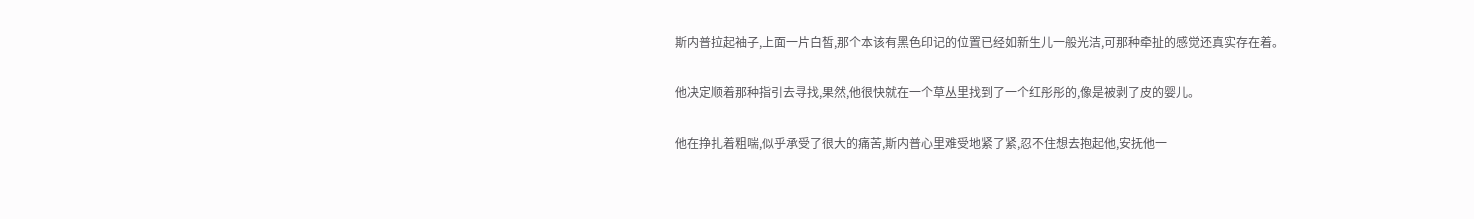斯内普拉起袖子,上面一片白皙,那个本该有黑色印记的位置已经如新生儿一般光洁,可那种牵扯的感觉还真实存在着。

他决定顺着那种指引去寻找,果然,他很快就在一个草丛里找到了一个红彤彤的,像是被剥了皮的婴儿。

他在挣扎着粗喘,似乎承受了很大的痛苦,斯内普心里难受地紧了紧,忍不住想去抱起他,安抚他一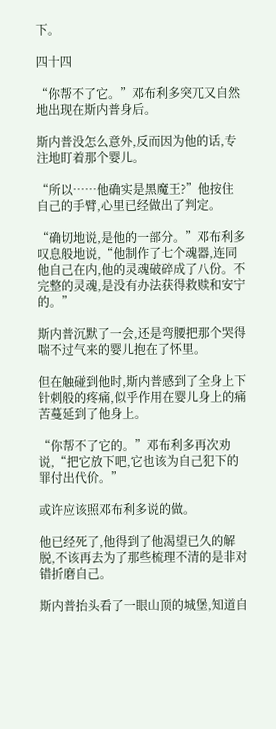下。

四十四

“你帮不了它。”邓布利多突兀又自然地出现在斯内普身后。

斯内普没怎么意外,反而因为他的话,专注地盯着那个婴儿。

“所以……他确实是黑魔王?”他按住自己的手臂,心里已经做出了判定。

“确切地说,是他的一部分。”邓布利多叹息般地说,“他制作了七个魂器,连同他自己在内,他的灵魂破碎成了八份。不完整的灵魂,是没有办法获得救赎和安宁的。”

斯内普沉默了一会,还是弯腰把那个哭得喘不过气来的婴儿抱在了怀里。

但在触碰到他时,斯内普感到了全身上下针刺般的疼痛,似乎作用在婴儿身上的痛苦蔓延到了他身上。

“你帮不了它的。”邓布利多再次劝说,“把它放下吧,它也该为自己犯下的罪付出代价。”

或许应该照邓布利多说的做。

他已经死了,他得到了他渴望已久的解脱,不该再去为了那些梳理不清的是非对错折磨自己。

斯内普抬头看了一眼山顶的城堡,知道自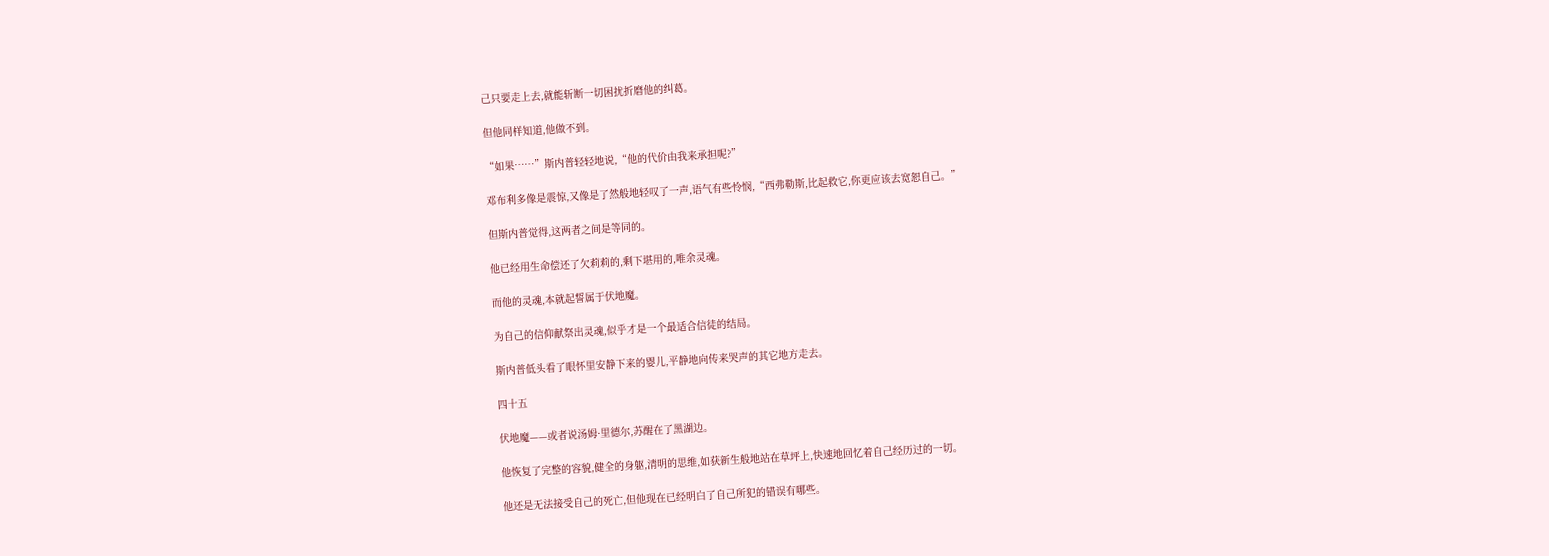己只要走上去,就能斩断一切困扰折磨他的纠葛。

但他同样知道,他做不到。

“如果……”斯内普轻轻地说,“他的代价由我来承担呢?”

邓布利多像是震惊,又像是了然般地轻叹了一声,语气有些怜悯,“西弗勒斯,比起救它,你更应该去宽恕自己。”

但斯内普觉得,这两者之间是等同的。

他已经用生命偿还了欠莉莉的,剩下堪用的,唯余灵魂。

而他的灵魂,本就起誓属于伏地魔。

为自己的信仰献祭出灵魂,似乎才是一个最适合信徒的结局。

斯内普低头看了眼怀里安静下来的婴儿,平静地向传来哭声的其它地方走去。

四十五

伏地魔——或者说汤姆·里德尔,苏醒在了黑湖边。

他恢复了完整的容貌,健全的身躯,清明的思维,如获新生般地站在草坪上,快速地回忆着自己经历过的一切。

他还是无法接受自己的死亡,但他现在已经明白了自己所犯的错误有哪些。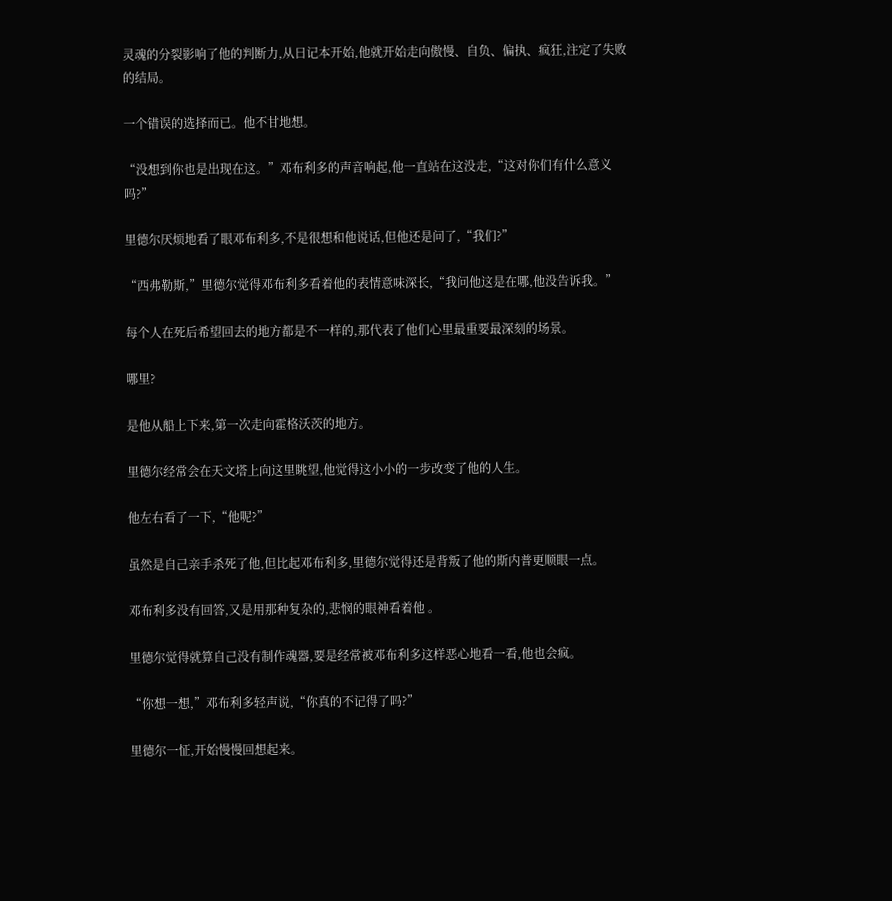灵魂的分裂影响了他的判断力,从日记本开始,他就开始走向傲慢、自负、偏执、疯狂,注定了失败的结局。

一个错误的选择而已。他不甘地想。

“没想到你也是出现在这。”邓布利多的声音响起,他一直站在这没走,“这对你们有什么意义吗?”

里德尔厌烦地看了眼邓布利多,不是很想和他说话,但他还是问了,“我们?”

“西弗勒斯,”里德尔觉得邓布利多看着他的表情意味深长,“我问他这是在哪,他没告诉我。”

每个人在死后希望回去的地方都是不一样的,那代表了他们心里最重要最深刻的场景。

哪里?

是他从船上下来,第一次走向霍格沃茨的地方。

里德尔经常会在天文塔上向这里眺望,他觉得这小小的一步改变了他的人生。

他左右看了一下,“他呢?”

虽然是自己亲手杀死了他,但比起邓布利多,里德尔觉得还是背叛了他的斯内普更顺眼一点。

邓布利多没有回答,又是用那种复杂的,悲悯的眼神看着他 。

里德尔觉得就算自己没有制作魂器,要是经常被邓布利多这样恶心地看一看,他也会疯。

“你想一想,”邓布利多轻声说,“你真的不记得了吗?”

里德尔一怔,开始慢慢回想起来。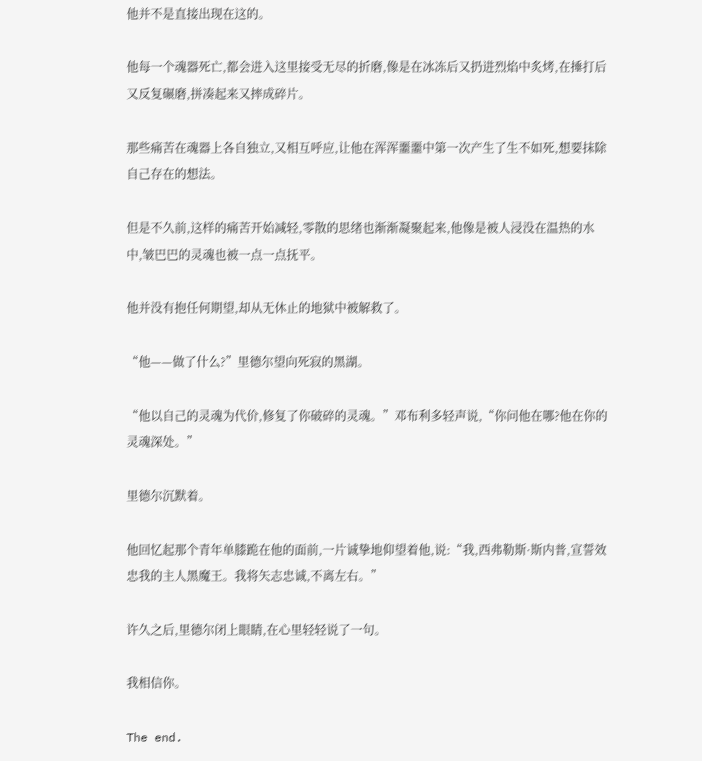他并不是直接出现在这的。

他每一个魂器死亡,都会进入这里接受无尽的折磨,像是在冰冻后又扔进烈焰中炙烤,在捶打后又反复碾磨,拼凑起来又摔成碎片。

那些痛苦在魂器上各自独立,又相互呼应,让他在浑浑噩噩中第一次产生了生不如死,想要抹除自己存在的想法。

但是不久前,这样的痛苦开始减轻,零散的思绪也渐渐凝聚起来,他像是被人浸没在温热的水中,皱巴巴的灵魂也被一点一点抚平。

他并没有抱任何期望,却从无休止的地狱中被解救了。

“他——做了什么?”里德尔望向死寂的黑湖。

“他以自己的灵魂为代价,修复了你破碎的灵魂。”邓布利多轻声说,“你问他在哪?他在你的灵魂深处。”

里德尔沉默着。

他回忆起那个青年单膝跪在他的面前,一片诚挚地仰望着他,说:“我,西弗勒斯·斯内普,宣誓效忠我的主人黑魔王。我将矢志忠诚,不离左右。”

许久之后,里德尔闭上眼睛,在心里轻轻说了一句。

我相信你。

The end.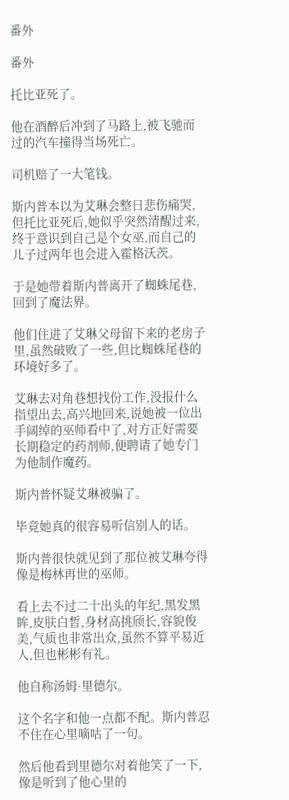番外

番外

托比亚死了。

他在酒醉后冲到了马路上,被飞驰而过的汽车撞得当场死亡。

司机赔了一大笔钱。

斯内普本以为艾琳会整日悲伤痛哭,但托比亚死后,她似乎突然清醒过来,终于意识到自己是个女巫,而自己的儿子过两年也会进入霍格沃茨。

于是她带着斯内普离开了蜘蛛尾巷,回到了魔法界。

他们住进了艾琳父母留下来的老房子里,虽然破败了一些,但比蜘蛛尾巷的环境好多了。

艾琳去对角巷想找份工作,没报什么指望出去,高兴地回来,说她被一位出手阔绰的巫师看中了,对方正好需要长期稳定的药剂师,便聘请了她专门为他制作魔药。

斯内普怀疑艾琳被骗了。

毕竟她真的很容易听信别人的话。

斯内普很快就见到了那位被艾琳夸得像是梅林再世的巫师。

看上去不过二十出头的年纪,黑发黑眸,皮肤白皙,身材高挑颀长,容貌俊美,气质也非常出众,虽然不算平易近人,但也彬彬有礼。

他自称汤姆·里德尔。

这个名字和他一点都不配。斯内普忍不住在心里嘀咕了一句。

然后他看到里德尔对着他笑了一下,像是听到了他心里的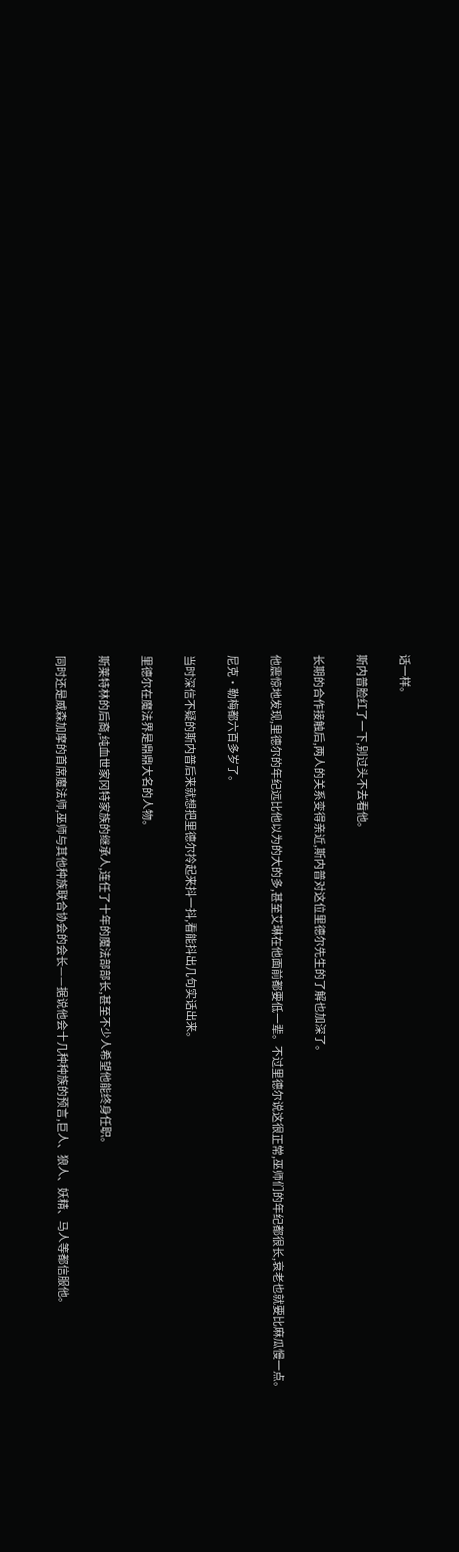话一样。

斯内普脸红了一下,别过头不去看他。

长期的合作接触后,两人的关系变得亲近,斯内普对这位里德尔先生的了解也加深了。

他震惊地发现,里德尔的年纪远比他以为的大的多,甚至艾琳在他面前都要低一辈。不过里德尔说这很正常,巫师们的年纪都很长,衰老也就要比麻瓜慢一点。

尼克·勒梅都六百多岁了。

当时深信不疑的斯内普后来就想把里德尔拎起来抖一抖,看能抖出几句实话出来。

里德尔在魔法界是鼎鼎大名的人物。

斯莱特林的后裔,纯血世家冈特家族的继承人,连任了十年的魔法部部长,甚至不少人希望他能终身任职。

同时还是威森加摩的首席魔法师,巫师与其他种族联合协会的会长——据说他会十几种种族的预言,巨人、狼人、妖精、马人等都信服他。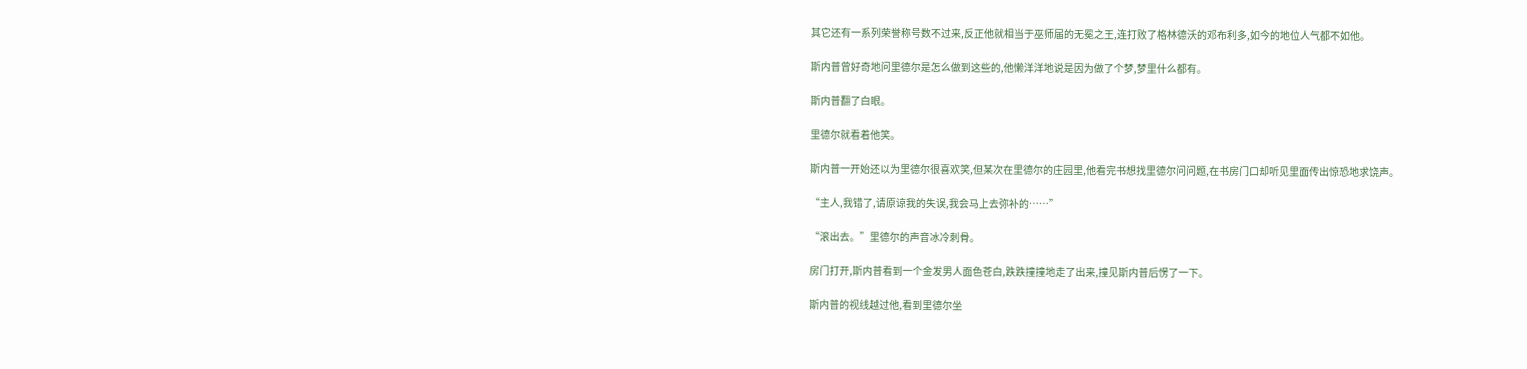其它还有一系列荣誉称号数不过来,反正他就相当于巫师届的无冕之王,连打败了格林德沃的邓布利多,如今的地位人气都不如他。

斯内普曾好奇地问里德尔是怎么做到这些的,他懒洋洋地说是因为做了个梦,梦里什么都有。

斯内普翻了白眼。

里德尔就看着他笑。

斯内普一开始还以为里德尔很喜欢笑,但某次在里德尔的庄园里,他看完书想找里德尔问问题,在书房门口却听见里面传出惊恐地求饶声。

“主人,我错了,请原谅我的失误,我会马上去弥补的……”

“滚出去。”里德尔的声音冰冷刺骨。

房门打开,斯内普看到一个金发男人面色苍白,跌跌撞撞地走了出来,撞见斯内普后愣了一下。

斯内普的视线越过他,看到里德尔坐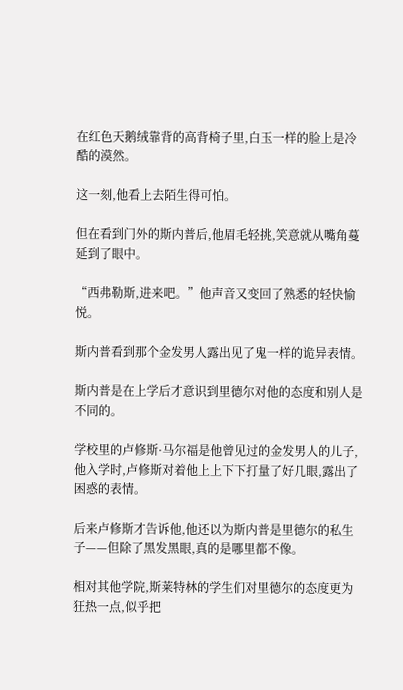在红色天鹅绒靠背的高背椅子里,白玉一样的脸上是冷酷的漠然。

这一刻,他看上去陌生得可怕。

但在看到门外的斯内普后,他眉毛轻挑,笑意就从嘴角蔓延到了眼中。

“西弗勒斯,进来吧。”他声音又变回了熟悉的轻快愉悦。

斯内普看到那个金发男人露出见了鬼一样的诡异表情。

斯内普是在上学后才意识到里德尔对他的态度和别人是不同的。

学校里的卢修斯·马尔福是他曾见过的金发男人的儿子,他入学时,卢修斯对着他上上下下打量了好几眼,露出了困惑的表情。

后来卢修斯才告诉他,他还以为斯内普是里德尔的私生子——但除了黑发黑眼,真的是哪里都不像。

相对其他学院,斯莱特林的学生们对里德尔的态度更为狂热一点,似乎把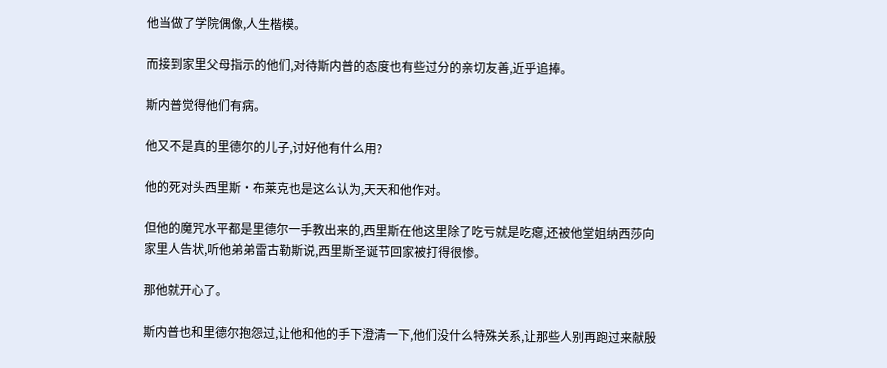他当做了学院偶像,人生楷模。

而接到家里父母指示的他们,对待斯内普的态度也有些过分的亲切友善,近乎追捧。

斯内普觉得他们有病。

他又不是真的里德尔的儿子,讨好他有什么用?

他的死对头西里斯·布莱克也是这么认为,天天和他作对。

但他的魔咒水平都是里德尔一手教出来的,西里斯在他这里除了吃亏就是吃瘪,还被他堂姐纳西莎向家里人告状,听他弟弟雷古勒斯说,西里斯圣诞节回家被打得很惨。

那他就开心了。

斯内普也和里德尔抱怨过,让他和他的手下澄清一下,他们没什么特殊关系,让那些人别再跑过来献殷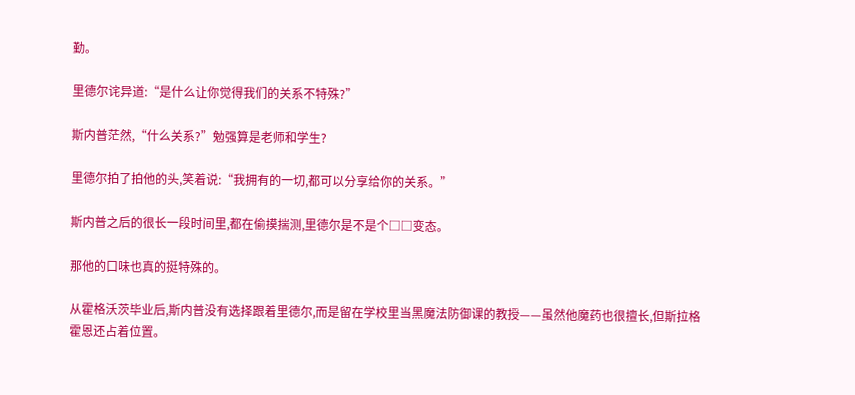勤。

里德尔诧异道:“是什么让你觉得我们的关系不特殊?”

斯内普茫然,“什么关系?”勉强算是老师和学生?

里德尔拍了拍他的头,笑着说:“我拥有的一切,都可以分享给你的关系。”

斯内普之后的很长一段时间里,都在偷摸揣测,里德尔是不是个□□变态。

那他的口味也真的挺特殊的。

从霍格沃茨毕业后,斯内普没有选择跟着里德尔,而是留在学校里当黑魔法防御课的教授——虽然他魔药也很擅长,但斯拉格霍恩还占着位置。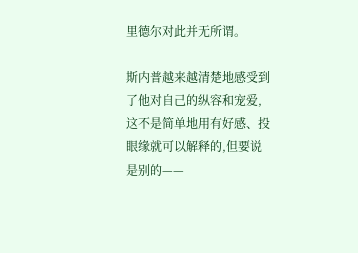里德尔对此并无所谓。

斯内普越来越清楚地感受到了他对自己的纵容和宠爱,这不是简单地用有好感、投眼缘就可以解释的,但要说是别的——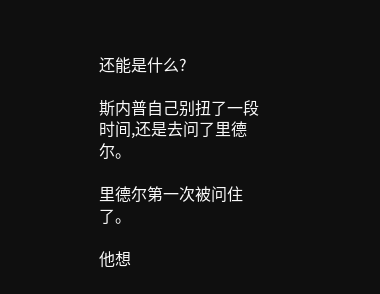还能是什么?

斯内普自己别扭了一段时间,还是去问了里德尔。

里德尔第一次被问住了。

他想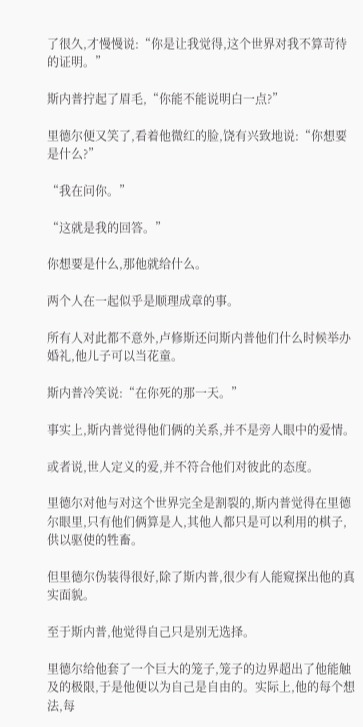了很久,才慢慢说:“你是让我觉得,这个世界对我不算苛待的证明。”

斯内普拧起了眉毛,“你能不能说明白一点?”

里德尔便又笑了,看着他微红的脸,饶有兴致地说:“你想要是什么?”

“我在问你。”

“这就是我的回答。”

你想要是什么,那他就给什么。

两个人在一起似乎是顺理成章的事。

所有人对此都不意外,卢修斯还问斯内普他们什么时候举办婚礼,他儿子可以当花童。

斯内普冷笑说:“在你死的那一天。”

事实上,斯内普觉得他们俩的关系,并不是旁人眼中的爱情。

或者说,世人定义的爱,并不符合他们对彼此的态度。

里德尔对他与对这个世界完全是割裂的,斯内普觉得在里德尔眼里,只有他们俩算是人,其他人都只是可以利用的棋子,供以驱使的牲畜。

但里德尔伪装得很好,除了斯内普,很少有人能窥探出他的真实面貌。

至于斯内普,他觉得自己只是别无选择。

里德尔给他套了一个巨大的笼子,笼子的边界超出了他能触及的极限,于是他便以为自己是自由的。实际上,他的每个想法,每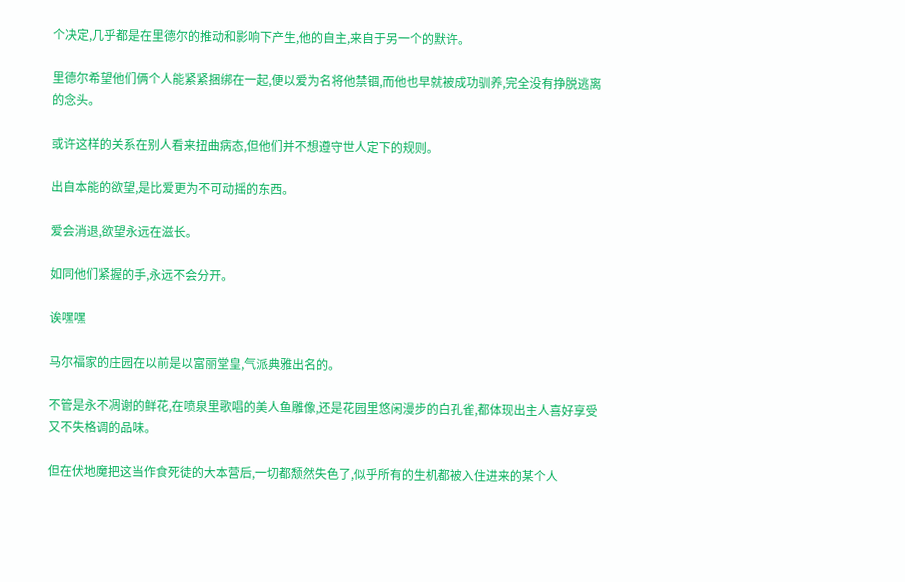个决定,几乎都是在里德尔的推动和影响下产生,他的自主,来自于另一个的默许。

里德尔希望他们俩个人能紧紧捆绑在一起,便以爱为名将他禁锢,而他也早就被成功驯养,完全没有挣脱逃离的念头。

或许这样的关系在别人看来扭曲病态,但他们并不想遵守世人定下的规则。

出自本能的欲望,是比爱更为不可动摇的东西。

爱会消退,欲望永远在滋长。

如同他们紧握的手,永远不会分开。

诶嘿嘿

马尔福家的庄园在以前是以富丽堂皇,气派典雅出名的。

不管是永不凋谢的鲜花,在喷泉里歌唱的美人鱼雕像,还是花园里悠闲漫步的白孔雀,都体现出主人喜好享受又不失格调的品味。

但在伏地魔把这当作食死徒的大本营后,一切都颓然失色了,似乎所有的生机都被入住进来的某个人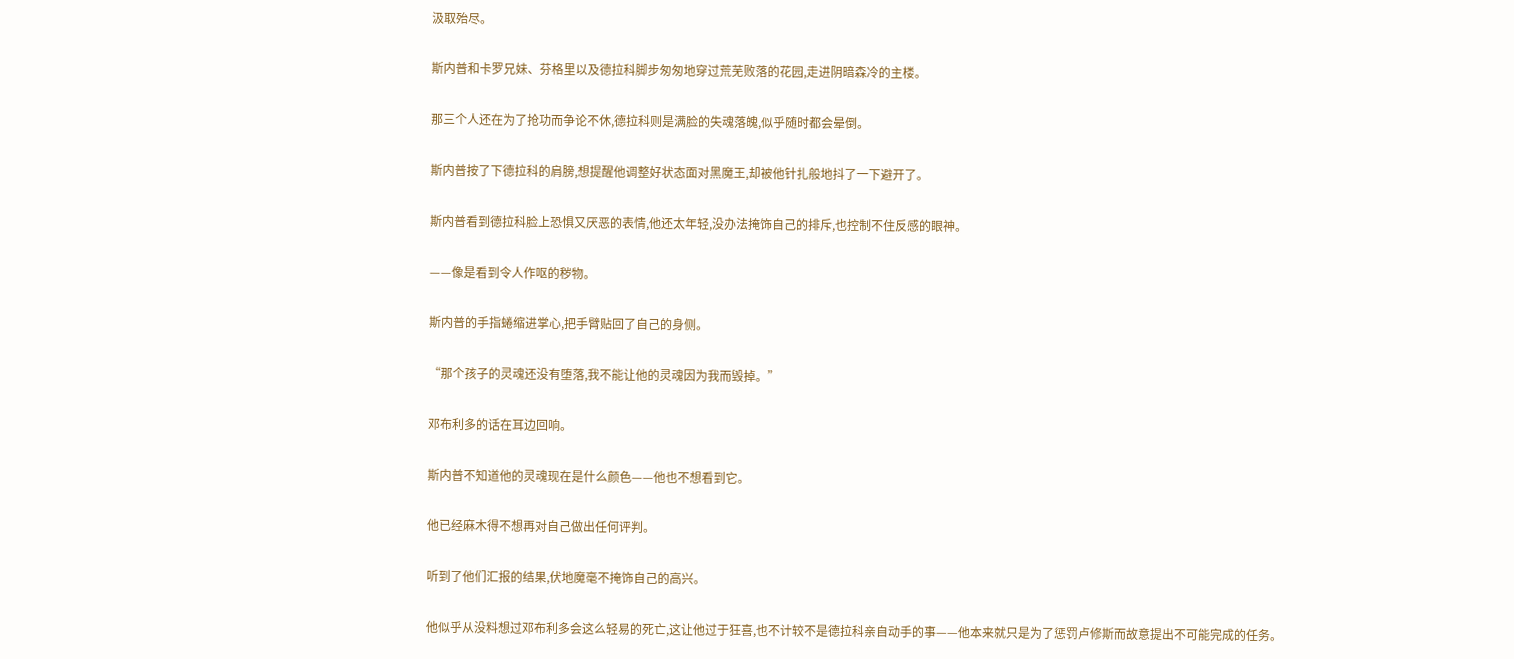汲取殆尽。

斯内普和卡罗兄妹、芬格里以及德拉科脚步匆匆地穿过荒芜败落的花园,走进阴暗森冷的主楼。

那三个人还在为了抢功而争论不休,德拉科则是满脸的失魂落魄,似乎随时都会晕倒。

斯内普按了下德拉科的肩膀,想提醒他调整好状态面对黑魔王,却被他针扎般地抖了一下避开了。

斯内普看到德拉科脸上恐惧又厌恶的表情,他还太年轻,没办法掩饰自己的排斥,也控制不住反感的眼神。

——像是看到令人作呕的秽物。

斯内普的手指蜷缩进掌心,把手臂贴回了自己的身侧。

“那个孩子的灵魂还没有堕落,我不能让他的灵魂因为我而毁掉。”

邓布利多的话在耳边回响。

斯内普不知道他的灵魂现在是什么颜色——他也不想看到它。

他已经麻木得不想再对自己做出任何评判。

听到了他们汇报的结果,伏地魔毫不掩饰自己的高兴。

他似乎从没料想过邓布利多会这么轻易的死亡,这让他过于狂喜,也不计较不是德拉科亲自动手的事——他本来就只是为了惩罚卢修斯而故意提出不可能完成的任务。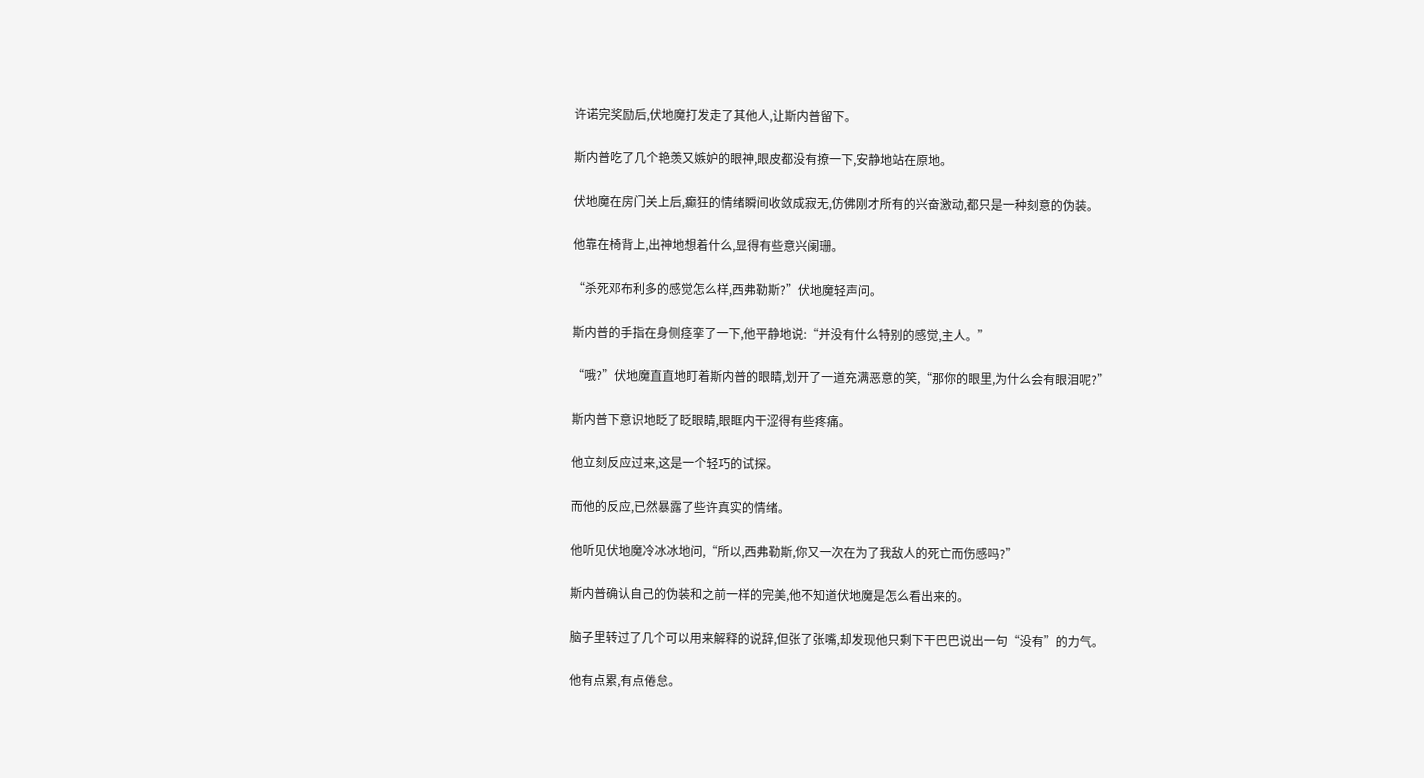许诺完奖励后,伏地魔打发走了其他人,让斯内普留下。

斯内普吃了几个艳羡又嫉妒的眼神,眼皮都没有撩一下,安静地站在原地。

伏地魔在房门关上后,癫狂的情绪瞬间收敛成寂无,仿佛刚才所有的兴奋激动,都只是一种刻意的伪装。

他靠在椅背上,出神地想着什么,显得有些意兴阑珊。

“杀死邓布利多的感觉怎么样,西弗勒斯?”伏地魔轻声问。

斯内普的手指在身侧痉挛了一下,他平静地说:“并没有什么特别的感觉,主人。”

“哦?”伏地魔直直地盯着斯内普的眼睛,划开了一道充满恶意的笑,“那你的眼里,为什么会有眼泪呢?”

斯内普下意识地眨了眨眼睛,眼眶内干涩得有些疼痛。

他立刻反应过来,这是一个轻巧的试探。

而他的反应,已然暴露了些许真实的情绪。

他听见伏地魔冷冰冰地问,“所以,西弗勒斯,你又一次在为了我敌人的死亡而伤感吗?”

斯内普确认自己的伪装和之前一样的完美,他不知道伏地魔是怎么看出来的。

脑子里转过了几个可以用来解释的说辞,但张了张嘴,却发现他只剩下干巴巴说出一句“没有”的力气。

他有点累,有点倦怠。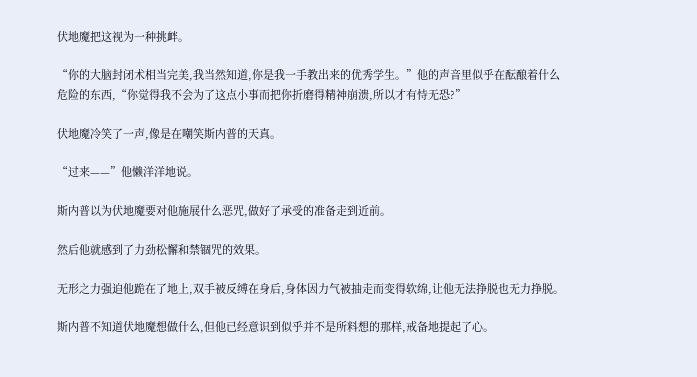伏地魔把这视为一种挑衅。

“你的大脑封闭术相当完美,我当然知道,你是我一手教出来的优秀学生。”他的声音里似乎在酝酿着什么危险的东西,“你觉得我不会为了这点小事而把你折磨得精神崩溃,所以才有恃无恐?”

伏地魔冷笑了一声,像是在嘲笑斯内普的天真。

“过来——”他懒洋洋地说。

斯内普以为伏地魔要对他施展什么恶咒,做好了承受的准备走到近前。

然后他就感到了力劲松懈和禁锢咒的效果。

无形之力强迫他跪在了地上,双手被反缚在身后,身体因力气被抽走而变得软绵,让他无法挣脱也无力挣脱。

斯内普不知道伏地魔想做什么,但他已经意识到似乎并不是所料想的那样,戒备地提起了心。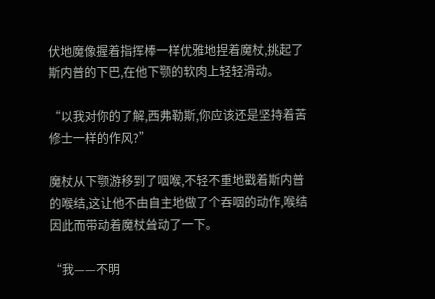伏地魔像握着指挥棒一样优雅地捏着魔杖,挑起了斯内普的下巴,在他下颚的软肉上轻轻滑动。

“以我对你的了解,西弗勒斯,你应该还是坚持着苦修士一样的作风?”

魔杖从下颚游移到了咽喉,不轻不重地戳着斯内普的喉结,这让他不由自主地做了个吞咽的动作,喉结因此而带动着魔杖耸动了一下。

“我——不明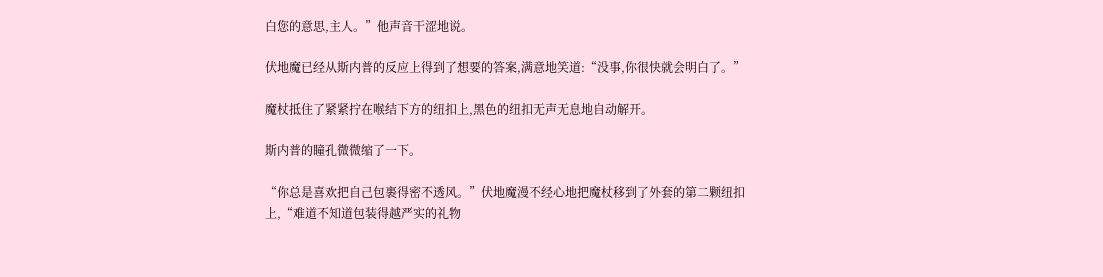白您的意思,主人。”他声音干涩地说。

伏地魔已经从斯内普的反应上得到了想要的答案,满意地笑道:“没事,你很快就会明白了。”

魔杖抵住了紧紧拧在喉结下方的纽扣上,黑色的纽扣无声无息地自动解开。

斯内普的瞳孔微微缩了一下。

“你总是喜欢把自己包裹得密不透风。”伏地魔漫不经心地把魔杖移到了外套的第二颗纽扣上,“难道不知道包装得越严实的礼物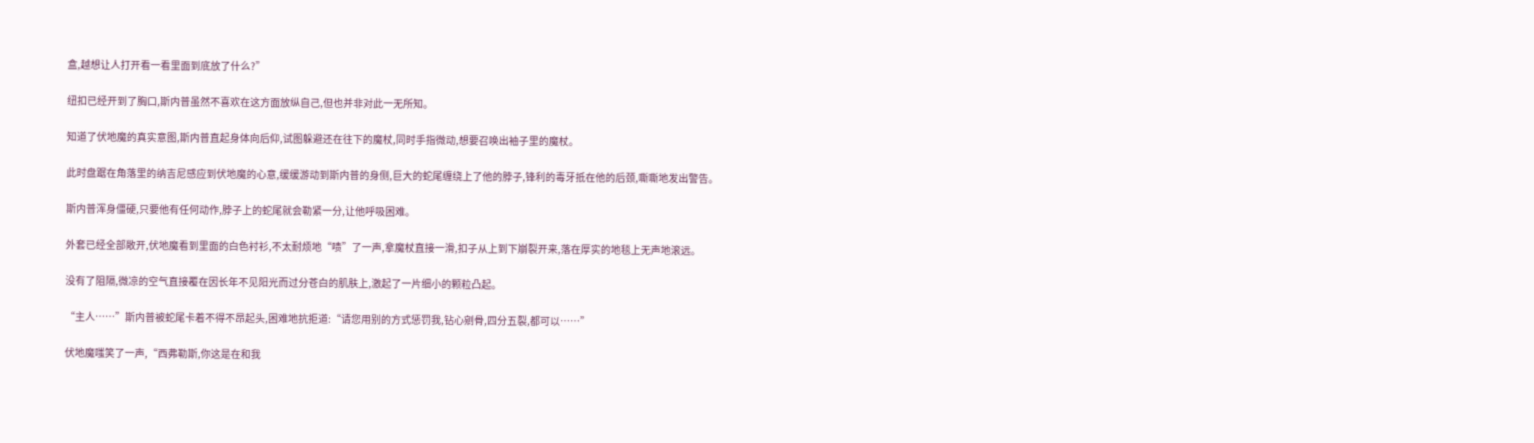盒,越想让人打开看一看里面到底放了什么?”

纽扣已经开到了胸口,斯内普虽然不喜欢在这方面放纵自己,但也并非对此一无所知。

知道了伏地魔的真实意图,斯内普直起身体向后仰,试图躲避还在往下的魔杖,同时手指微动,想要召唤出袖子里的魔杖。

此时盘踞在角落里的纳吉尼感应到伏地魔的心意,缓缓游动到斯内普的身侧,巨大的蛇尾缠绕上了他的脖子,锋利的毒牙抵在他的后颈,嘶嘶地发出警告。

斯内普浑身僵硬,只要他有任何动作,脖子上的蛇尾就会勒紧一分,让他呼吸困难。

外套已经全部敞开,伏地魔看到里面的白色衬衫,不太耐烦地“啧”了一声,拿魔杖直接一滑,扣子从上到下崩裂开来,落在厚实的地毯上无声地滚远。

没有了阻隔,微凉的空气直接覆在因长年不见阳光而过分苍白的肌肤上,激起了一片细小的颗粒凸起。

“主人……”斯内普被蛇尾卡着不得不昂起头,困难地抗拒道:“请您用别的方式惩罚我,钻心剜骨,四分五裂,都可以……”

伏地魔嗤笑了一声,“西弗勒斯,你这是在和我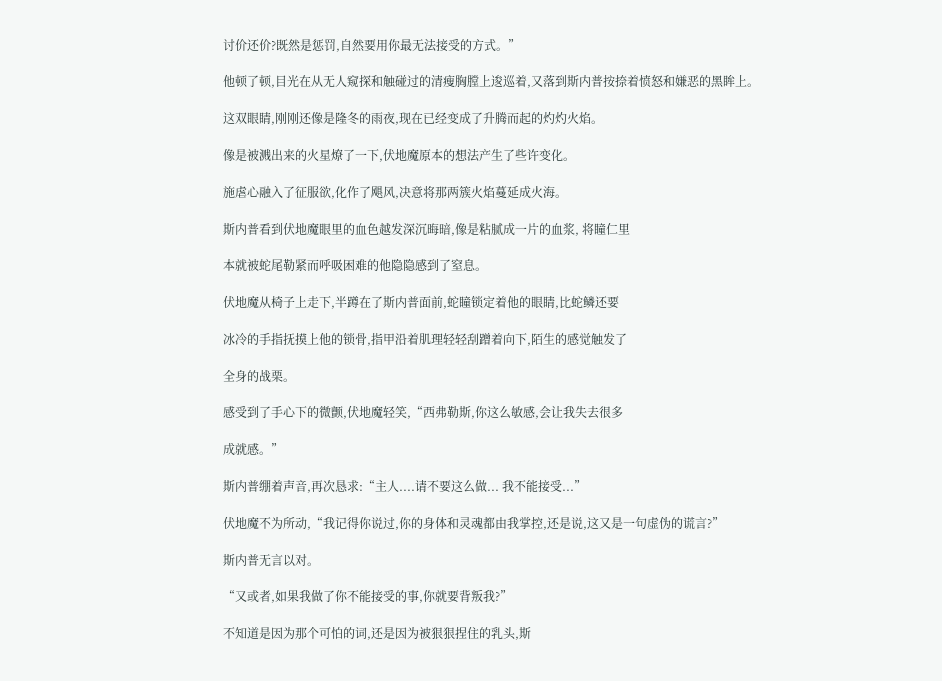讨价还价?既然是惩罚,自然要用你最无法接受的方式。”

他顿了顿,目光在从无人窥探和触碰过的清瘦胸膛上逡巡着,又落到斯内普按捺着愤怒和嫌恶的黑眸上。

这双眼睛,刚刚还像是隆冬的雨夜,现在已经变成了升腾而起的灼灼火焰。

像是被溅出来的火星燎了一下,伏地魔原本的想法产生了些许变化。

施虐心融入了征服欲,化作了飓风,决意将那两簇火焰蔓延成火海。

斯内普看到伏地魔眼里的血色越发深沉晦暗,像是粘腻成一片的血浆, 将瞳仁里

本就被蛇尾勒紧而呼吸困难的他隐隐感到了窒息。

伏地魔从椅子上走下,半蹲在了斯内普面前,蛇瞳锁定着他的眼睛,比蛇鳞还要

冰冷的手指抚摸上他的锁骨,指甲沿着肌理轻轻刮蹭着向下,陌生的感觉触发了

全身的战栗。

感受到了手心下的微颤,伏地魔轻笑,“西弗勒斯,你这么敏感,会让我失去很多

成就感。”

斯内普绷着声音,再次恳求:“主人....请不要这么做... 我不能接受...”

伏地魔不为所动,“我记得你说过,你的身体和灵魂都由我掌控,还是说,这又是一句虚伪的谎言?”

斯内普无言以对。

“又或者,如果我做了你不能接受的事,你就要背叛我?”

不知道是因为那个可怕的词,还是因为被狠狠捏住的乳头,斯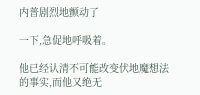内普剧烈地颤动了

一下,急促地呼吸着。

他已经认清不可能改变伏地魔想法的事实,而他又绝无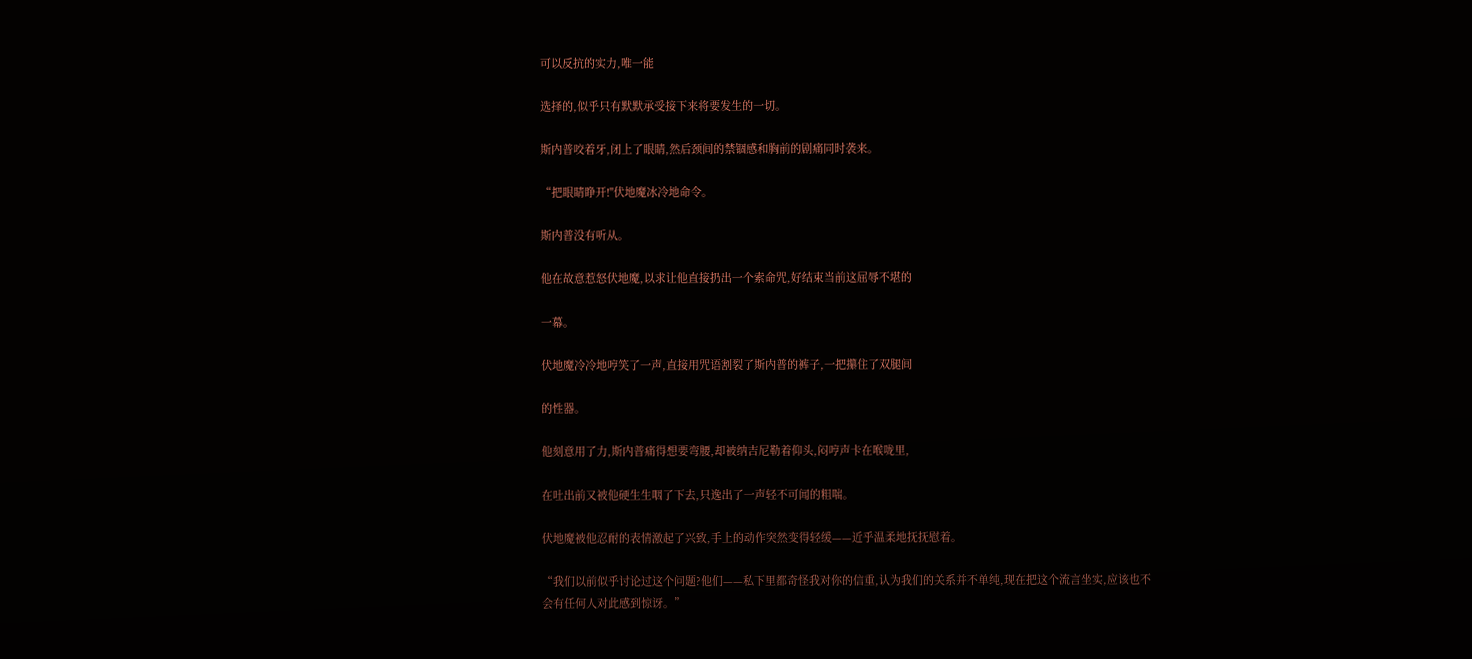可以反抗的实力,唯一能

选择的,似乎只有默默承受接下来将要发生的一切。

斯内普咬着牙,闭上了眼睛,然后颈间的禁锢感和胸前的剧痛同时袭来。

“把眼睛睁开!"伏地魔冰冷地命令。

斯内普没有听从。

他在故意惹怒伏地魔,以求让他直接扔出一个索命咒,好结束当前这屈辱不堪的

一幕。

伏地魔冷冷地哼笑了一声,直接用咒语割裂了斯内普的裤子,一把攥住了双腿间

的性器。

他刻意用了力,斯内普痛得想要弯腰,却被纳吉尼勒着仰头,闷哼声卡在喉咙里,

在吐出前又被他硬生生咽了下去,只逸出了一声轻不可闻的粗喘。

伏地魔被他忍耐的表情激起了兴致,手上的动作突然变得轻缓——近乎温柔地抚抚慰着。

“我们以前似乎讨论过这个问题?他们——私下里都奇怪我对你的信重,认为我们的关系并不单纯,现在把这个流言坐实,应该也不会有任何人对此感到惊讶。”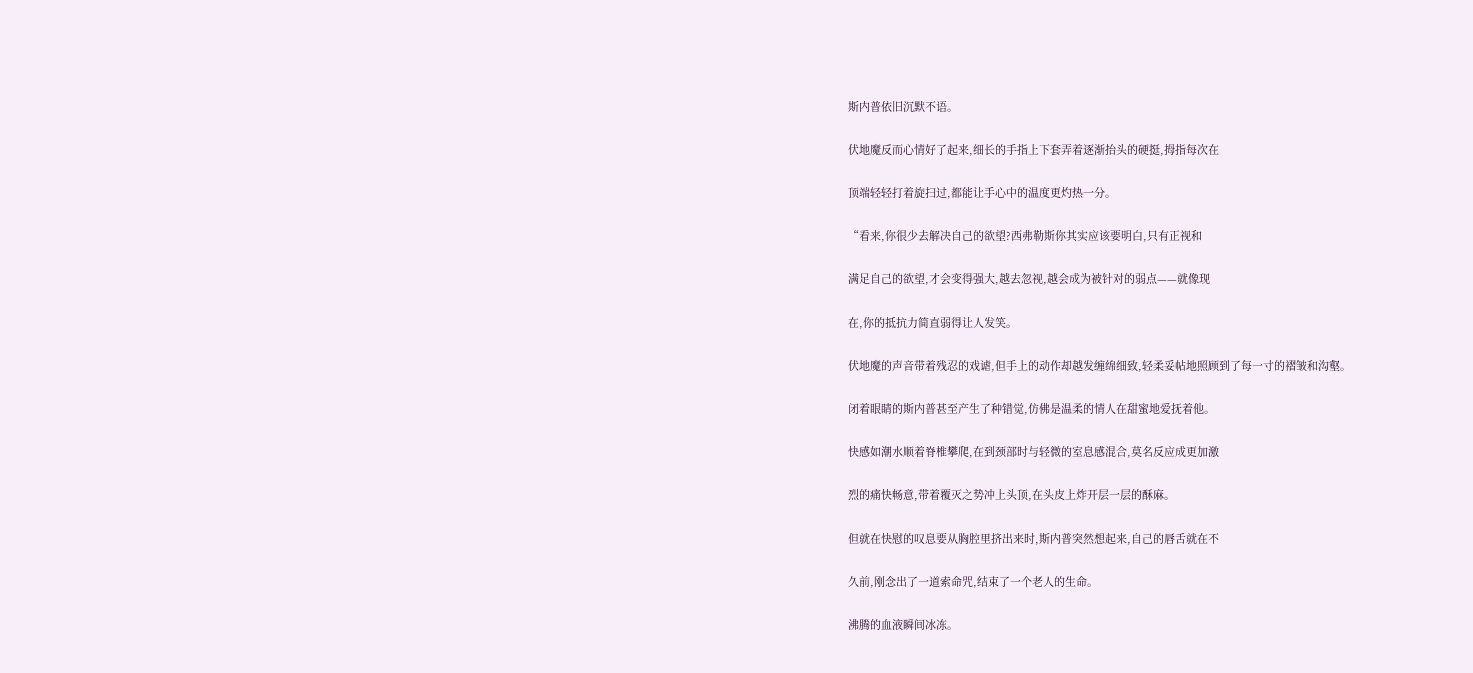斯内普依旧沉默不语。

伏地魔反而心情好了起来,细长的手指上下套弄着逐渐抬头的硬挺,拇指每次在

顶端轻轻打着旋扫过,都能让手心中的温度更灼热一分。

“看来,你很少去解决自己的欲望?西弗勒斯你其实应该要明白,只有正视和

满足自己的欲望,才会变得强大,越去忽视,越会成为被针对的弱点——就像现

在,你的抵抗力简直弱得让人发笑。

伏地魔的声音带着残忍的戏谑,但手上的动作却越发缠绵细致,轻柔妥帖地照顾到了每一寸的褶皱和沟壑。

闭着眼睛的斯内普甚至产生了种错觉,仿佛是温柔的情人在甜蜜地爱抚着他。

快感如潮水顺着脊椎攀爬,在到颈部时与轻微的室息感混合,莫名反应成更加激

烈的痛快畅意,带着覆灭之势冲上头顶,在头皮上炸开层一层的酥麻。

但就在快慰的叹息要从胸腔里挤出来时,斯内普突然想起来,自己的唇舌就在不

久前,刚念出了一道索命咒,结束了一个老人的生命。

沸腾的血液瞬间冰冻。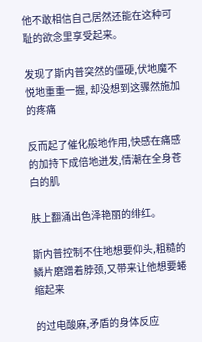他不敢相信自己居然还能在这种可耻的欲念里享受起来。

发现了斯内普突然的僵硬,伏地魔不悦地重重一握, 却没想到这骤然施加的疼痛

反而起了催化般地作用,快感在痛感的加持下成倍地迸发,情潮在全身苍白的肌

肤上翻涌出色泽艳丽的绯红。

斯内普控制不住地想要仰头,粗糙的鳞片磨蹭着脖颈,又带来让他想要蜷缩起来

的过电酸麻,矛盾的身体反应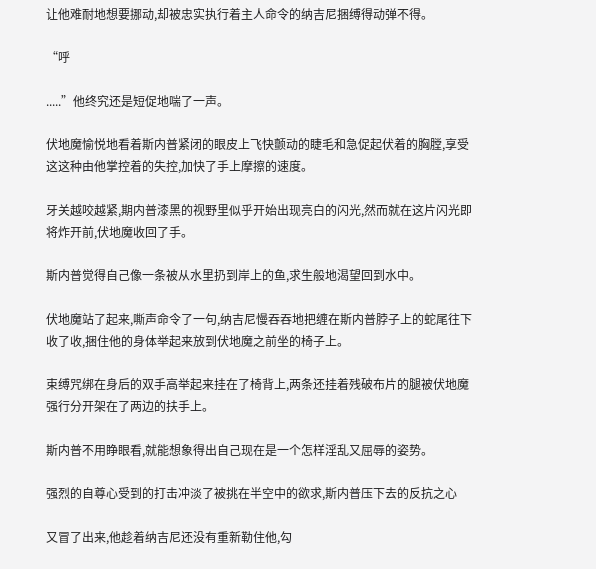让他难耐地想要挪动,却被忠实执行着主人命令的纳吉尼捆缚得动弹不得。

“呼

.....”他终究还是短促地喘了一声。

伏地魔愉悦地看着斯内普紧闭的眼皮上飞快颤动的睫毛和急促起伏着的胸膛,享受这这种由他掌控着的失控,加快了手上摩擦的速度。

牙关越咬越紧,期内普漆黑的视野里似乎开始出现亮白的闪光,然而就在这片闪光即将炸开前,伏地魔收回了手。

斯内普觉得自己像一条被从水里扔到岸上的鱼,求生般地渴望回到水中。

伏地魔站了起来,嘶声命令了一句,纳吉尼慢吞吞地把缠在斯内普脖子上的蛇尾往下收了收,捆住他的身体举起来放到伏地魔之前坐的椅子上。

束缚咒绑在身后的双手高举起来挂在了椅背上,两条还挂着残破布片的腿被伏地魔强行分开架在了两边的扶手上。

斯内普不用睁眼看,就能想象得出自己现在是一个怎样淫乱又屈辱的姿势。

强烈的自尊心受到的打击冲淡了被挑在半空中的欲求,斯内普压下去的反抗之心

又冒了出来,他趁着纳吉尼还没有重新勒住他,勾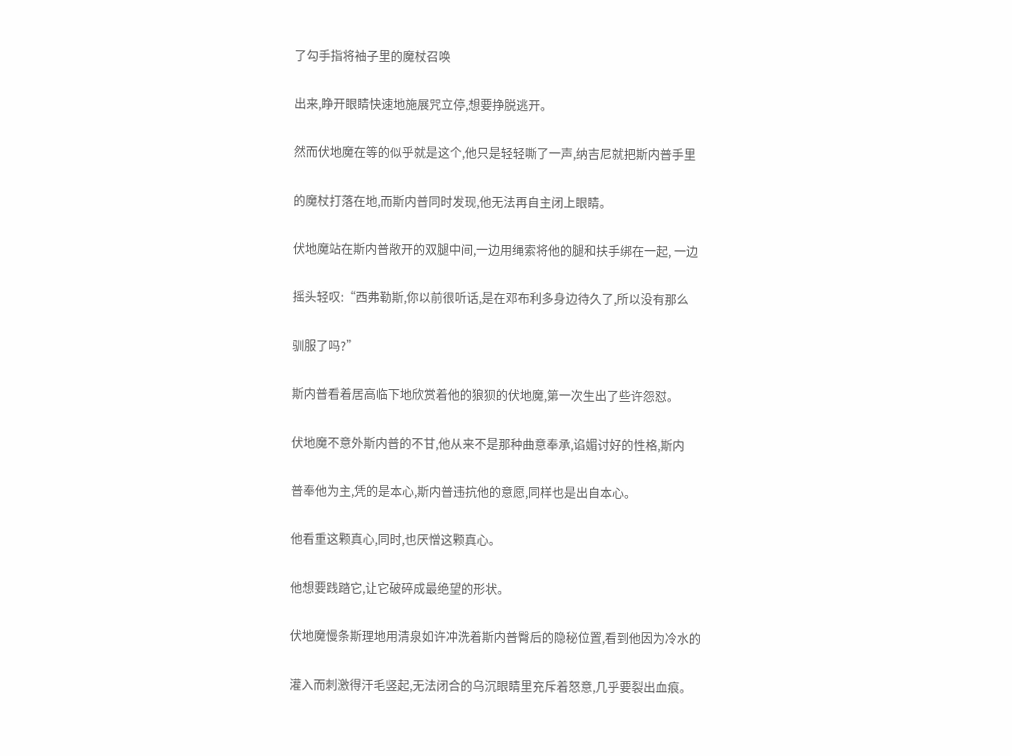了勾手指将袖子里的魔杖召唤

出来,睁开眼睛快速地施展咒立停,想要挣脱逃开。

然而伏地魔在等的似乎就是这个,他只是轻轻嘶了一声,纳吉尼就把斯内普手里

的魔杖打落在地,而斯内普同时发现,他无法再自主闭上眼睛。

伏地魔站在斯内普敞开的双腿中间,一边用绳索将他的腿和扶手绑在一起, 一边

摇头轻叹:“西弗勒斯,你以前很听话,是在邓布利多身边待久了,所以没有那么

驯服了吗?”

斯内普看着居高临下地欣赏着他的狼狈的伏地魔,第一次生出了些许怨怼。

伏地魔不意外斯内普的不甘,他从来不是那种曲意奉承,谄媚讨好的性格,斯内

普奉他为主,凭的是本心,斯内普违抗他的意愿,同样也是出自本心。

他看重这颗真心,同时,也厌憎这颗真心。

他想要践踏它,让它破碎成最绝望的形状。

伏地魔慢条斯理地用清泉如许冲洗着斯内普臀后的隐秘位置,看到他因为冷水的

灌入而刺激得汗毛竖起,无法闭合的乌沉眼睛里充斥着怒意,几乎要裂出血痕。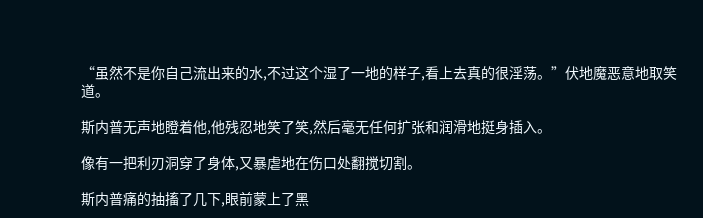“虽然不是你自己流出来的水,不过这个湿了一地的样子,看上去真的很淫荡。”伏地魔恶意地取笑道。

斯内普无声地瞪着他,他残忍地笑了笑,然后毫无任何扩张和润滑地挺身插入。

像有一把利刃洞穿了身体,又暴虐地在伤口处翻搅切割。

斯内普痛的抽搐了几下,眼前蒙上了黑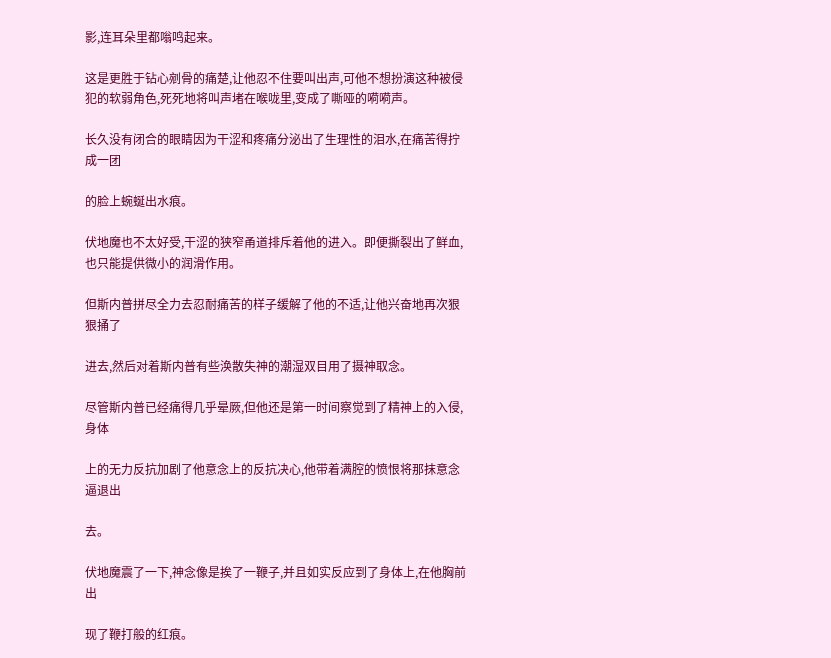影,连耳朵里都嗡鸣起来。

这是更胜于钻心剜骨的痛楚,让他忍不住要叫出声,可他不想扮演这种被侵犯的软弱角色,死死地将叫声堵在喉咙里,变成了嘶哑的嗬嗬声。

长久没有闭合的眼睛因为干涩和疼痛分泌出了生理性的泪水,在痛苦得拧成一团

的脸上蜿蜒出水痕。

伏地魔也不太好受,干涩的狭窄甬道排斥着他的进入。即便撕裂出了鲜血,也只能提供微小的润滑作用。

但斯内普拼尽全力去忍耐痛苦的样子缓解了他的不适,让他兴奋地再次狠狠捅了

进去,然后对着斯内普有些涣散失神的潮湿双目用了摄神取念。

尽管斯内普已经痛得几乎晕厥,但他还是第一时间察觉到了精神上的入侵,身体

上的无力反抗加剧了他意念上的反抗决心,他带着满腔的愤恨将那抹意念逼退出

去。

伏地魔震了一下,神念像是挨了一鞭子,并且如实反应到了身体上,在他胸前出

现了鞭打般的红痕。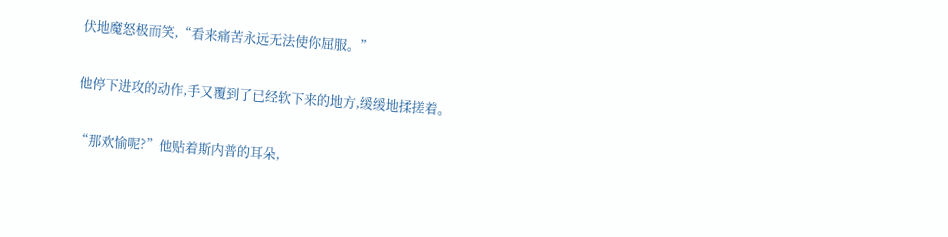伏地魔怒极而笑,“看来痛苦永远无法使你屈服。”

他停下进攻的动作,手又覆到了已经软下来的地方,缓缓地揉搓着。

“那欢愉呢?”他贴着斯内普的耳朵,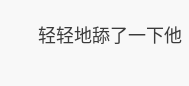轻轻地舔了一下他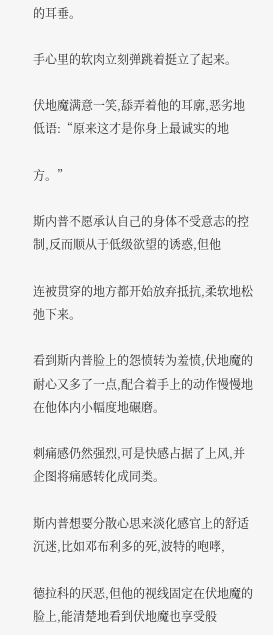的耳垂。

手心里的软肉立刻弹跳着挺立了起来。

伏地魔满意一笑,舔弄着他的耳廓,恶劣地低语:“原来这才是你身上最诚实的地

方。”

斯内普不愿承认自己的身体不受意志的控制,反而顺从于低级欲望的诱惑,但他

连被贯穿的地方都开始放弃抵抗,柔软地松弛下来。

看到斯内普脸上的怨愤转为羞愤,伏地魔的耐心又多了一点,配合着手上的动作慢慢地在他体内小幅度地碾磨。

刺痛感仍然强烈,可是快感占据了上风,并企图将痛感转化成同类。

斯内普想要分散心思来淡化感官上的舒适沉迷,比如邓布利多的死,波特的咆哮,

德拉科的厌恶,但他的视线固定在伏地魔的脸上,能清楚地看到伏地魔也享受般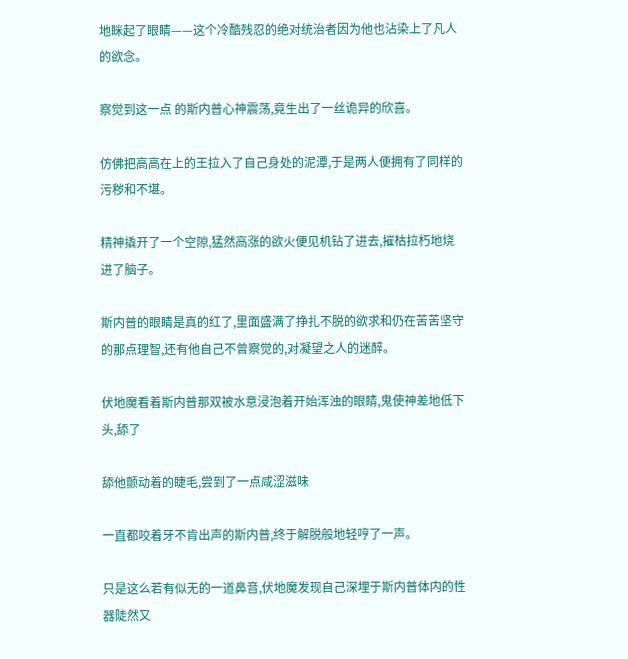地眯起了眼睛——这个冷酷残忍的绝对统治者因为他也沾染上了凡人的欲念。

察觉到这一点 的斯内普心神震荡,竟生出了一丝诡异的欣喜。

仿佛把高高在上的王拉入了自己身处的泥潭,于是两人便拥有了同样的污秽和不堪。

精神撬开了一个空隙,猛然高涨的欲火便见机钻了进去,摧枯拉朽地烧进了脑子。

斯内普的眼睛是真的红了,里面盛满了挣扎不脱的欲求和仍在苦苦坚守的那点理智,还有他自己不曾察觉的,对凝望之人的迷醉。

伏地魔看着斯内普那双被水意浸泡着开始浑浊的眼睛,鬼使神差地低下头,舔了

舔他颤动着的睫毛,尝到了一点咸涩滋味

一直都咬着牙不肯出声的斯内普,终于解脱般地轻哼了一声。

只是这么若有似无的一道鼻音,伏地魔发现自己深埋于斯内普体内的性器陡然又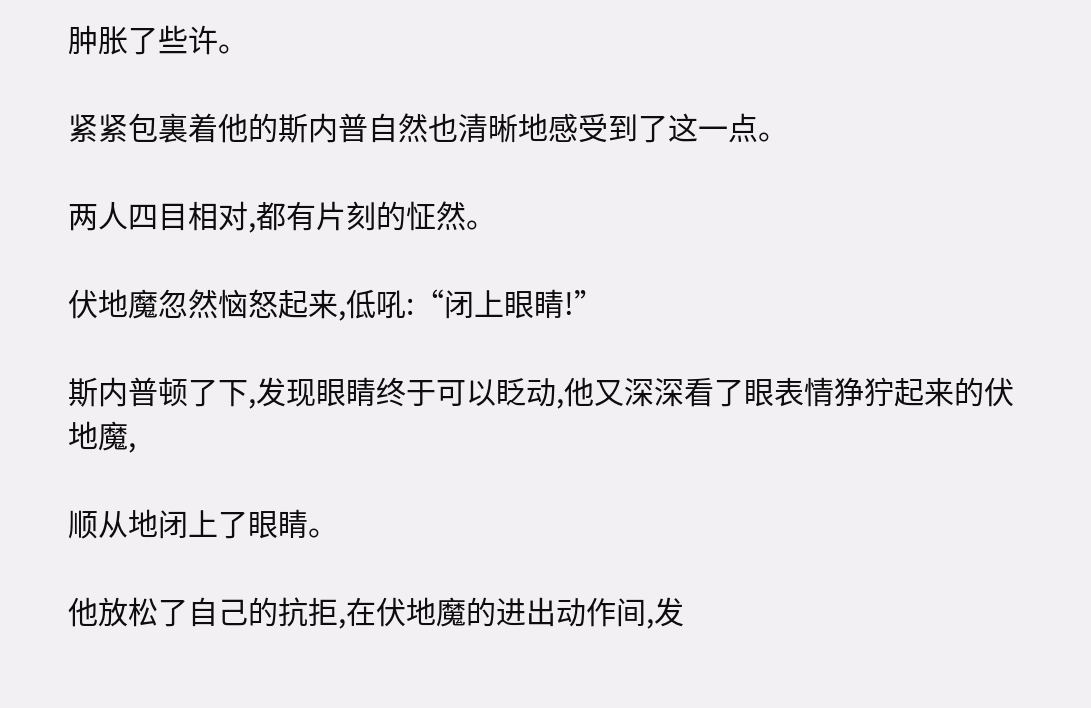肿胀了些许。

紧紧包裏着他的斯内普自然也清晰地感受到了这一点。

两人四目相对,都有片刻的怔然。

伏地魔忽然恼怒起来,低吼:“闭上眼睛!”

斯内普顿了下,发现眼睛终于可以眨动,他又深深看了眼表情狰狞起来的伏地魔,

顺从地闭上了眼睛。

他放松了自己的抗拒,在伏地魔的进出动作间,发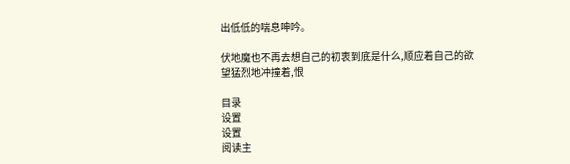出低低的喘息呻吟。

伏地魔也不再去想自己的初衷到底是什么,顺应着自己的欲望猛烈地冲撞着,恨

目录
设置
设置
阅读主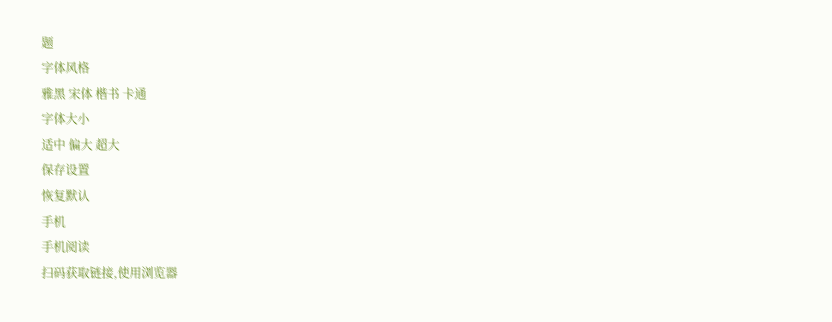题
字体风格
雅黑 宋体 楷书 卡通
字体大小
适中 偏大 超大
保存设置
恢复默认
手机
手机阅读
扫码获取链接,使用浏览器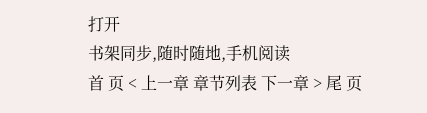打开
书架同步,随时随地,手机阅读
首 页 < 上一章 章节列表 下一章 > 尾 页